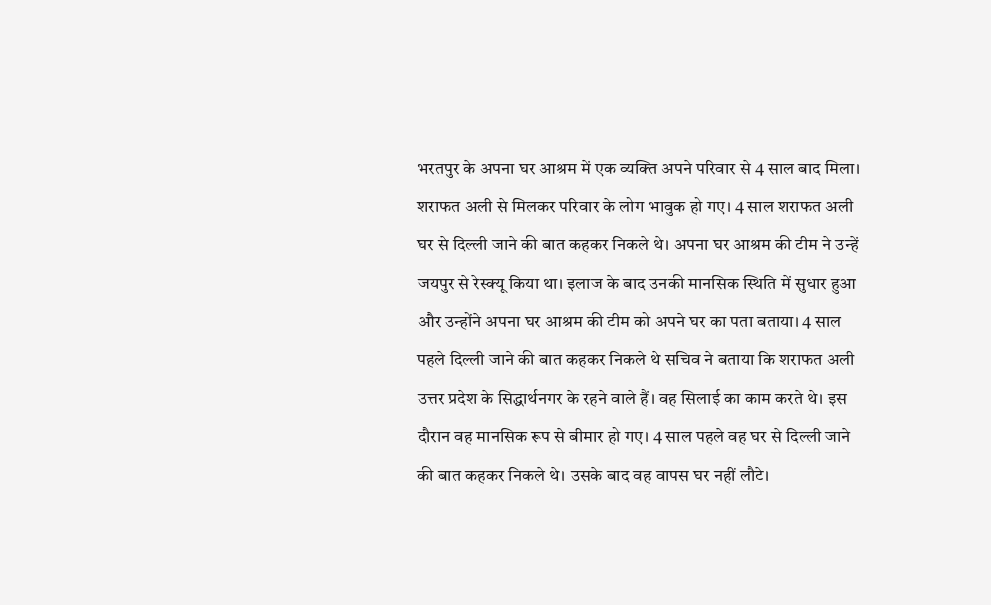भरतपुर के अपना घर आश्रम में एक व्यक्ति अपने परिवार से 4 साल बाद मिला। शराफत अली से मिलकर परिवार के लोग भावुक हो गए। 4 साल शराफत अली घर से दिल्ली जाने की बात कहकर निकले थे। अपना घर आश्रम की टीम ने उन्हें जयपुर से रेस्क्यू किया था। इलाज के बाद उनकी मानसिक स्थिति में सुधार हुआ और उन्होंने अपना घर आश्रम की टीम को अपने घर का पता बताया। 4 साल पहले दिल्ली जाने की बात कहकर निकले थे सचिव ने बताया कि शराफत अली उत्तर प्रदेश के सिद्धार्थनगर के रहने वाले हैं। वह सिलाई का काम करते थे। इस दौरान वह मानसिक रूप से बीमार हो गए। 4 साल पहले वह घर से दिल्ली जाने की बात कहकर निकले थे। उसके बाद वह वापस घर नहीं लौटे।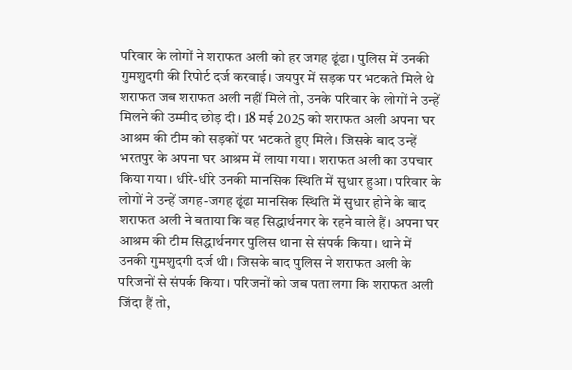परिवार के लोगों ने शराफत अली को हर जगह ढूंढा। पुलिस में उनकी गुमशुदगी की रिपोर्ट दर्ज करवाई। जयपुर में सड़क पर भटकते मिले थे शराफत जब शराफत अली नहीं मिले तो, उनके परिवार के लोगों ने उन्हें मिलने की उम्मीद छोड़ दी। 18 मई 2025 को शराफत अली अपना घर आश्रम की टीम को सड़कों पर भटकते हुए मिले। जिसके बाद उन्हें भरतपुर के अपना घर आश्रम में लाया गया। शराफत अली का उपचार किया गया। धीरे-धीरे उनकी मानसिक स्थिति में सुधार हुआ। परिवार के लोगों ने उन्हें जगह-जगह ढूंढा मानसिक स्थिति में सुधार होने के बाद शराफत अली ने बताया कि वह सिद्धार्थनगर के रहने वाले हैं। अपना घर आश्रम की टीम सिद्धार्थनगर पुलिस थाना से संपर्क किया। थाने में उनकी गुमशुदगी दर्ज थी। जिसके बाद पुलिस ने शराफत अली के परिजनों से संपर्क किया। परिजनों को जब पता लगा कि शराफत अली जिंदा हैं तो,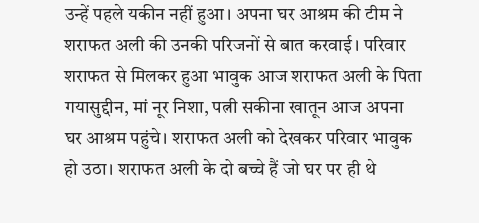उन्हें पहले यकीन नहीं हुआ। अपना घर आश्रम की टीम ने शराफत अली की उनकी परिजनों से बात करवाई। परिवार शराफत से मिलकर हुआ भावुक आज शराफत अली के पिता गयासुद्दीन, मां नूर निशा, पत्नी सकीना खातून आज अपना घर आश्रम पहुंचे। शराफत अली को देखकर परिवार भावुक हो उठा। शराफत अली के दो बच्चे हैं जो घर पर ही थे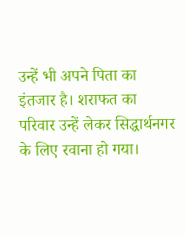उन्हें भी अपने पिता का इंतजार है। शराफत का परिवार उन्हें लेकर सिद्धार्थनगर के लिए रवाना हो गया।